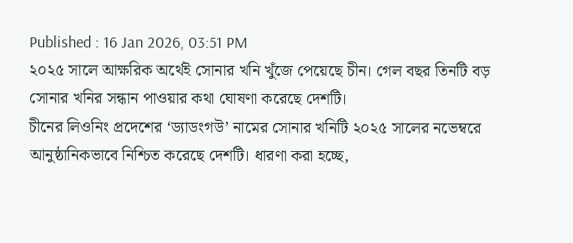Published : 16 Jan 2026, 03:51 PM
২০২৫ সালে আক্ষরিক অর্থেই সোনার খনি খুঁজে পেয়েছে চীন। গেল বছর তিনটি বড় সোনার খনির সন্ধান পাওয়ার কথা ঘোষণা করেছে দেশটি।
চীনের লিওনিং প্রদেশের ‘ড্যাডংগউ’ নামের সোনার খনিটি ২০২৫ সালের নভেম্বরে আনুষ্ঠানিকভাবে নিশ্চিত করেছে দেশটি। ধারণা করা হচ্ছে,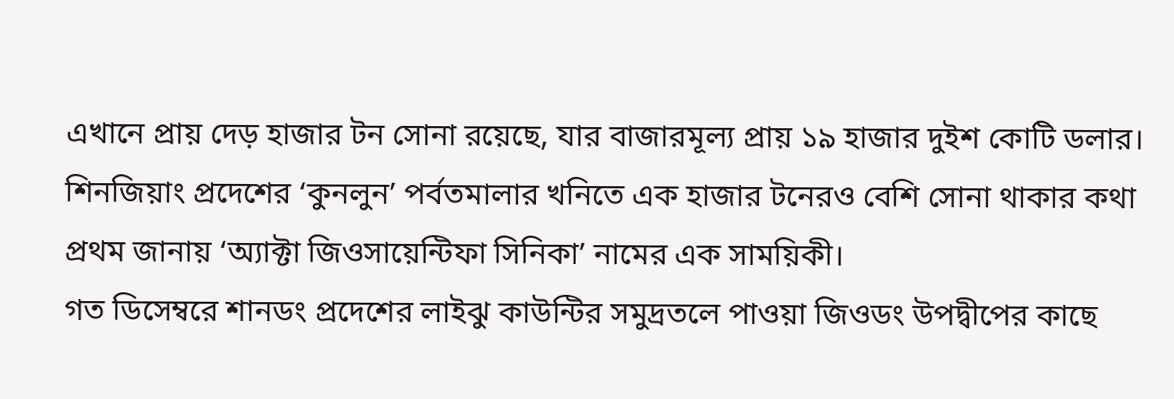এখানে প্রায় দেড় হাজার টন সোনা রয়েছে, যার বাজারমূল্য প্রায় ১৯ হাজার দুইশ কোটি ডলার।
শিনজিয়াং প্রদেশের ‘কুনলুন’ পর্বতমালার খনিতে এক হাজার টনেরও বেশি সোনা থাকার কথা প্রথম জানায় ‘অ্যাক্টা জিওসায়েন্টিফা সিনিকা’ নামের এক সাময়িকী।
গত ডিসেম্বরে শানডং প্রদেশের লাইঝু কাউন্টির সমুদ্রতলে পাওয়া জিওডং উপদ্বীপের কাছে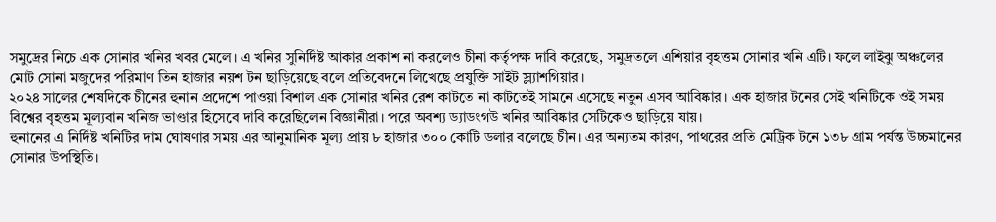সমুদ্রের নিচে এক সোনার খনির খবর মেলে। এ খনির সুনির্দিষ্ট আকার প্রকাশ না করলেও চীনা কর্তৃপক্ষ দাবি করেছে, সমুদ্রতলে এশিয়ার বৃহত্তম সোনার খনি এটি। ফলে লাইঝু অঞ্চলের মোট সোনা মজুদের পরিমাণ তিন হাজার নয়শ টন ছাড়িয়েছে বলে প্রতিবেদনে লিখেছে প্রযুক্তি সাইট স্ল্যাশগিয়ার।
২০২৪ সালের শেষদিকে চীনের হুনান প্রদেশে পাওয়া বিশাল এক সোনার খনির রেশ কাটতে না কাটতেই সামনে এসেছে নতুন এসব আবিষ্কার। এক হাজার টনের সেই খনিটিকে ওই সময় বিশ্বের বৃহত্তম মূল্যবান খনিজ ভাণ্ডার হিসেবে দাবি করেছিলেন বিজ্ঞানীরা। পরে অবশ্য ড্যাডংগউ খনির আবিষ্কার সেটিকেও ছাড়িয়ে যায়।
হুনানের এ নির্দিষ্ট খনিটির দাম ঘোষণার সময় এর আনুমানিক মূল্য প্রায় ৮ হাজার ৩০০ কোটি ডলার বলেছে চীন। এর অন্যতম কারণ, পাথরের প্রতি মেট্রিক টনে ১৩৮ গ্রাম পর্যন্ত উচ্চমানের সোনার উপস্থিতি।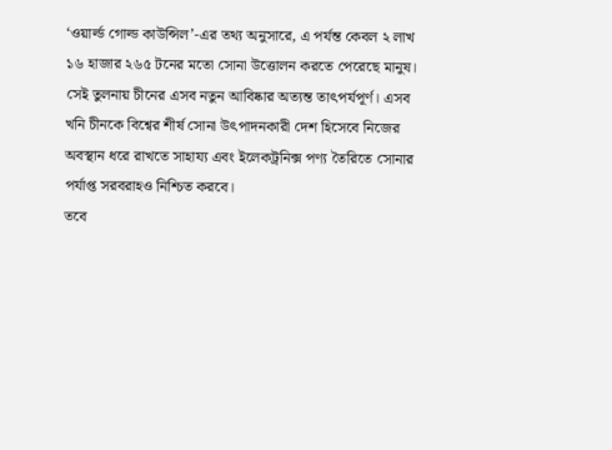‘ওয়ার্ল্ড গোল্ড কাউন্সিল’-এর তথ্য অনুসারে, এ পর্যন্ত কেবল ২ লাখ ১৬ হাজার ২৬৫ টনের মতো সোনা উত্তোলন করতে পেরেছে মানুষ। সেই তুলনায় চীনের এসব নতুন আবিষ্কার অত্যন্ত তাৎপর্যপূর্ণ। এসব খনি চীনকে বিশ্বের শীর্ষ সোনা উৎপাদনকারী দেশ হিসেবে নিজের অবস্থান ধরে রাখতে সাহায্য এবং ইলেকট্রনিক্স পণ্য তৈরিতে সোনার পর্যাপ্ত সরবরাহও নিশ্চিত করবে।
তবে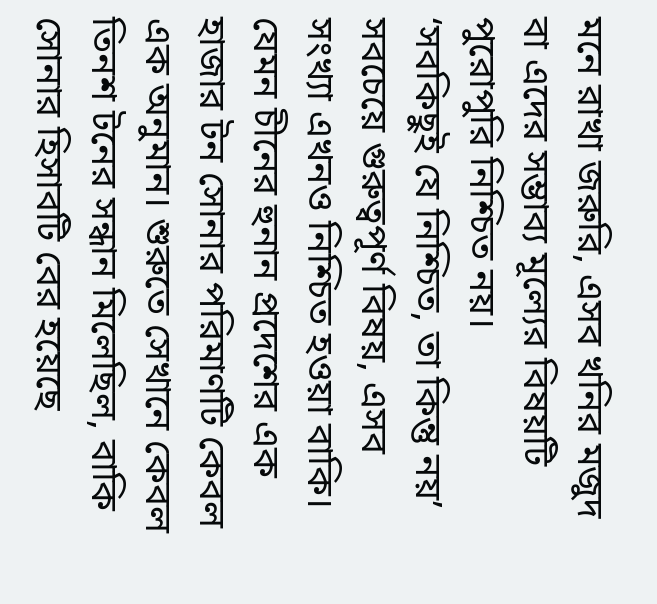মনে রাখা জরুরি, এসব খনির মজুদ বা এদের সম্ভাব্য মূল্যের বিষয়টি পুরোপুরি নিশ্চিত নয়।
‘সবকিছুই যে নিশ্চিত, তা কিন্তু নয়’
সবচেয়ে গুরুত্বপূর্ণ বিষয়, এসব সংখ্যা এখনও নিশ্চিত হওয়া বাকি। যেমন চীনের হুনান প্রদেশের এক হাজার টন সোনার পরিমাণটি কেবল এক অনুমান। শুরুতে সেখানে কেবল তিনশ টনের সন্ধান মিলেছিল, বাকি সোনার হিসাবটি বের হয়েছে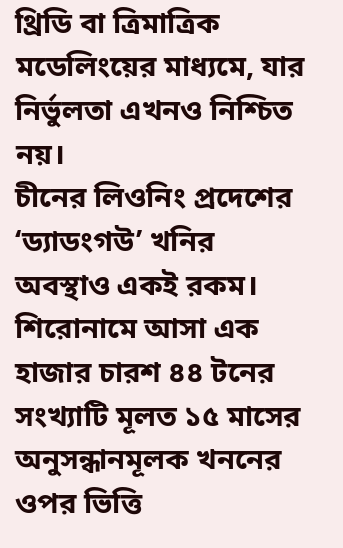থ্রিডি বা ত্রিমাত্রিক মডেলিংয়ের মাধ্যমে, যার নির্ভুলতা এখনও নিশ্চিত নয়।
চীনের লিওনিং প্রদেশের ‘ড্যাডংগউ’ খনির অবস্থাও একই রকম। শিরোনামে আসা এক হাজার চারশ ৪৪ টনের সংখ্যাটি মূলত ১৫ মাসের অনুসন্ধানমূলক খননের ওপর ভিত্তি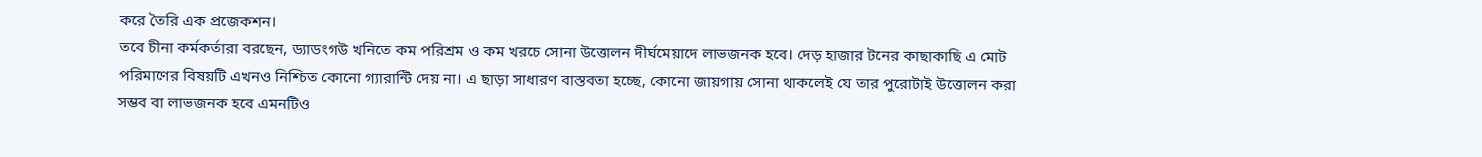করে তৈরি এক প্রজেকশন।
তবে চীনা কর্মকর্তারা বরছেন, ড্যাডংগউ খনিতে কম পরিশ্রম ও কম খরচে সোনা উত্তোলন দীর্ঘমেয়াদে লাভজনক হবে। দেড় হাজার টনের কাছাকাছি এ মোট পরিমাণের বিষয়টি এখনও নিশ্চিত কোনো গ্যারান্টি দেয় না। এ ছাড়া সাধারণ বাস্তবতা হচ্ছে, কোনো জায়গায় সোনা থাকলেই যে তার পুরোটাই উত্তোলন করা সম্ভব বা লাভজনক হবে এমনটিও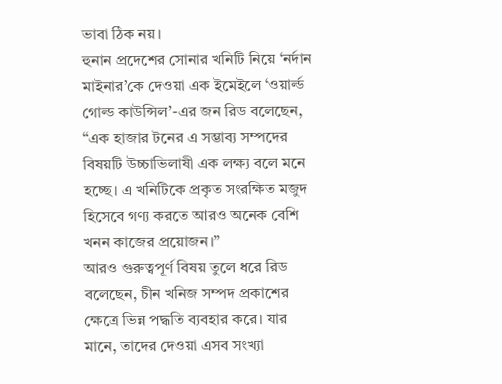ভাবা ঠিক নয়।
হুনান প্রদেশের সোনার খনিটি নিয়ে ‘নর্দান মাইনার’কে দেওয়া এক ইমেইলে ‘ওয়ার্ল্ড গোল্ড কাউন্সিল’-এর জন রিড বলেছেন, “এক হাজার টনের এ সম্ভাব্য সম্পদের বিষয়টি উচ্চাভিলাষী এক লক্ষ্য বলে মনে হচ্ছে। এ খনিটিকে প্রকৃত সংরক্ষিত মজুদ হিসেবে গণ্য করতে আরও অনেক বেশি খনন কাজের প্রয়োজন।”
আরও গুরুত্বপূর্ণ বিষয় তুলে ধরে রিড বলেছেন, চীন খনিজ সম্পদ প্রকাশের ক্ষেত্রে ভিন্ন পদ্ধতি ব্যবহার করে। যার মানে, তাদের দেওয়া এসব সংখ্যা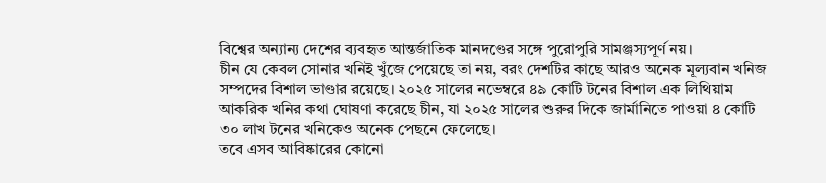বিশ্বের অন্যান্য দেশের ব্যবহৃত আন্তর্জাতিক মানদণ্ডের সঙ্গে পুরোপুরি সামঞ্জস্যপূর্ণ নয়।
চীন যে কেবল সোনার খনিই খুঁজে পেয়েছে তা নয়, বরং দেশটির কাছে আরও অনেক মূল্যবান খনিজ সম্পদের বিশাল ভাণ্ডার রয়েছে। ২০২৫ সালের নভেম্বরে ৪৯ কোটি টনের বিশাল এক লিথিয়াম আকরিক খনির কথা ঘোষণা করেছে চীন, যা ২০২৫ সালের শুরুর দিকে জার্মানিতে পাওয়া ৪ কোটি ৩০ লাখ টনের খনিকেও অনেক পেছনে ফেলেছে।
তবে এসব আবিষ্কারের কোনো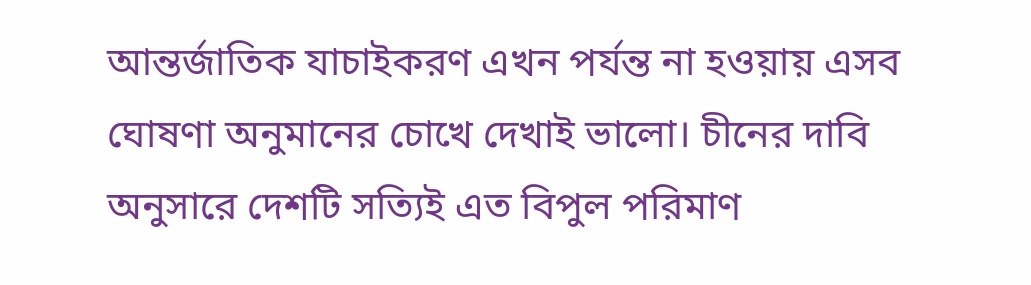আন্তর্জাতিক যাচাইকরণ এখন পর্যন্ত না হওয়ায় এসব ঘোষণা অনুমানের চোখে দেখাই ভালো। চীনের দাবি অনুসারে দেশটি সত্যিই এত বিপুল পরিমাণ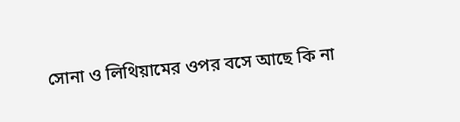সোনা ও লিথিয়ামের ওপর বসে আছে কি না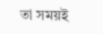তা সময়ই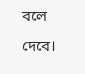বলে দেবে।